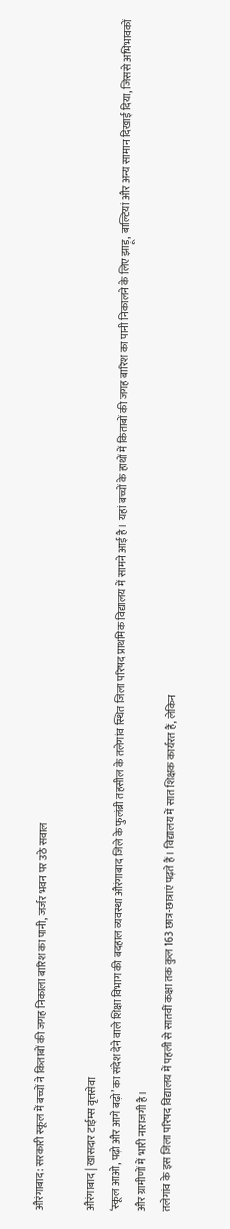औरंगाबाद: सरकारी स्कूल में बच्चों ने किताबों की जगह निकाला बारिश का पानी, जर्जर भवन पर उठे सवाल

औरंगाबाद | खासदार टाईम्स वृत्तसेवा
‘स्कूल आओ, पढ़ो और आगे बढ़ो’ का संदेश देने वाले शिक्षा विभाग की बदहाल व्यवस्था औरंगाबाद जिले के फुलंब्री तहसील के तलेगांव स्थित जिला परिषद प्राथमिक विद्यालय में सामने आई है। यहां बच्चों के हाथों में किताबों की जगह बारिश का पानी निकालने के लिए झाड़ू, बाल्टियां और अन्य सामान दिखाई दिया, जिससे अभिभावकों और ग्रामीणों में भारी नाराजगी है।
तलेगांव के इस जिला परिषद विद्यालय में पहली से सातवीं कक्षा तक कुल 163 छात्र-छात्राएं पढ़ते हैं। विद्यालय में सात शिक्षक कार्यरत हैं, लेकिन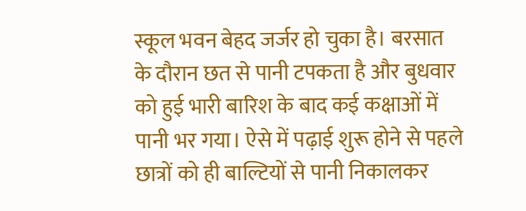स्कूल भवन बेहद जर्जर हो चुका है। बरसात के दौरान छत से पानी टपकता है और बुधवार को हुई भारी बारिश के बाद कई कक्षाओं में पानी भर गया। ऐसे में पढ़ाई शुरू होने से पहले छात्रों को ही बाल्टियों से पानी निकालकर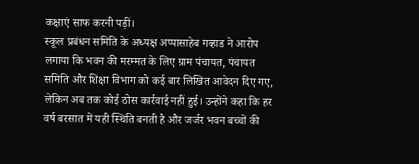कक्षाएं साफ करनी पड़ीं।
स्कूल प्रबंधन समिति के अध्यक्ष अप्पासाहेब गव्हाड ने आरोप लगाया कि भवन की मरम्मत के लिए ग्राम पंचायत, पंचायत समिति और शिक्षा विभाग को कई बार लिखित आवेदन दिए गए, लेकिन अब तक कोई ठोस कार्रवाई नहीं हुई। उन्होंने कहा कि हर वर्ष बरसात में यही स्थिति बनती है और जर्जर भवन बच्चों की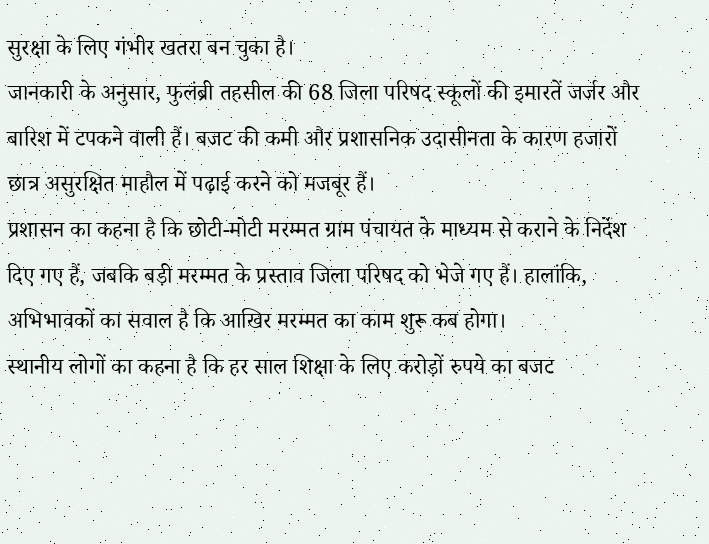सुरक्षा के लिए गंभीर खतरा बन चुका है।
जानकारी के अनुसार, फुलंब्री तहसील की 68 जिला परिषद स्कूलों की इमारतें जर्जर और बारिश में टपकने वाली हैं। बजट की कमी और प्रशासनिक उदासीनता के कारण हजारों छात्र असुरक्षित माहौल में पढ़ाई करने को मजबूर हैं।
प्रशासन का कहना है कि छोटी-मोटी मरम्मत ग्राम पंचायत के माध्यम से कराने के निर्देश दिए गए हैं, जबकि बड़ी मरम्मत के प्रस्ताव जिला परिषद को भेजे गए हैं। हालांकि, अभिभावकों का सवाल है कि आखिर मरम्मत का काम शुरू कब होगा।
स्थानीय लोगों का कहना है कि हर साल शिक्षा के लिए करोड़ों रुपये का बजट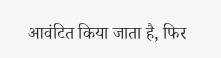आवंटित किया जाता है, फिर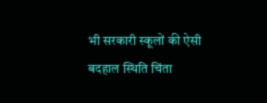भी सरकारी स्कूलों की ऐसी बदहाल स्थिति चिंता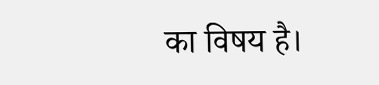का विषय है।